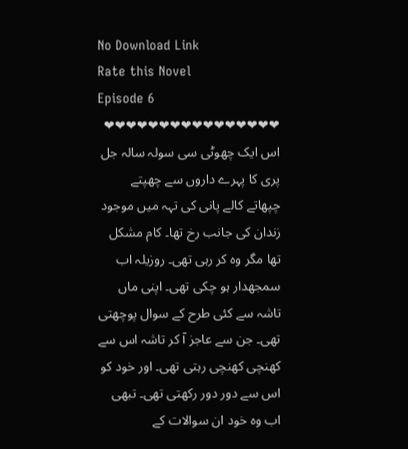No Download Link
Rate this Novel
Episode 6
❤❤❤❤❤❤❤❤❤❤❤❤❤❤❤❤
اس ایک چھوٹی سی سولہ سالہ جل پری کا پہرے داروں سے چھپتے چپھاتے کالے پانی کی تہہ میں موجود زندان کی جانب رخ تھا۔ کام مشکل تھا مگر وہ کر رہی تھی۔ روزیلہ اب سمجھدار ہو چکی تھی۔ اپنی ماں تاشہ سے کئی طرح کے سوال پوچھتی تھی۔ جن سے عاجز آ کر تاشہ اس سے کھنچی کھنچی رہتی تھی۔ اور خود کو اس سے دور دور رکھتی تھی۔ تبھی اب وہ خود ان سوالات کے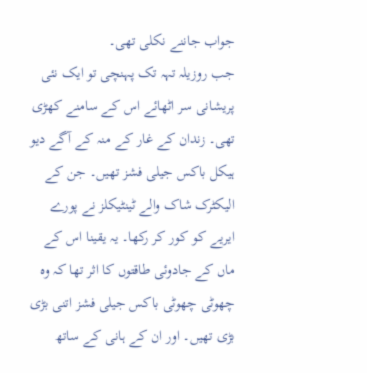جواب جاننے نکلی تھی۔
جب روزیلہ تہہ تک پہنچی تو ایک نئی پریشانی سر اٹھائے اس کے سامنے کھڑی تھی۔ زندان کے غار کے منہ کے آگے دیو ہیکل باکس جیلی فشز تھیں۔ جن کے الیکٹرک شاک والے ٹینٹیکلز نے پورے ایریے کو کور کر رکھا۔ یہ یقینا اس کے ماں کے جادوئی طاقتوں کا اثر تھا کہ وہ چھوٹی چھوٹی باکس جیلی فشز اتنی بڑی بڑی تھیں۔ اور ان کے ہانی کے ساتھ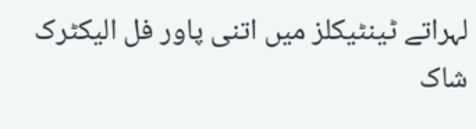لہراتے ٹینٹیکلز میں اتنی پاور فل الیکٹرک شاک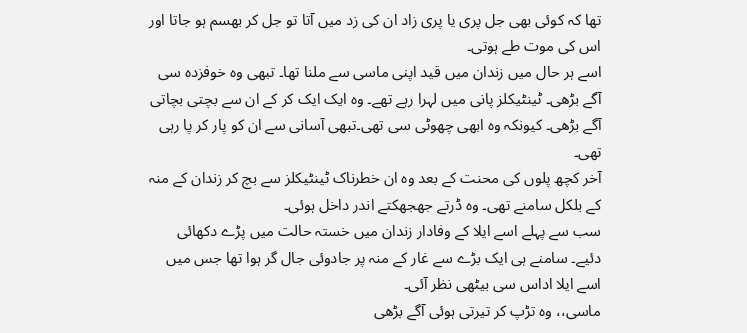تھا کہ کوئی بھی جل پری یا پری زاد ان کی زد میں آتا تو جل کر بھسم ہو جاتا اور اس کی موت طے ہوتی۔
اسے ہر حال میں زندان میں قید اپنی ماسی سے ملنا تھا۔ تبھی وہ خوفزدہ سی آگے بڑھی۔ ٹینٹیکلز پانی میں لہرا رہے تھے۔ وہ ایک ایک کر کے ان سے بچتی بچاتی آگے بڑھی۔ کیونکہ وہ ابھی چھوٹی سی تھی۔تبھی آسانی سے ان کو پار کر پا رہی تھی۔
آخر کچھ پلوں کی محنت کے بعد وہ ان خطرناک ٹینٹیکلز سے بچ کر زندان کے منہ کے بلکل سامنے تھی۔ وہ ڈرتے جھجھکتے اندر داخل ہوئی۔
سب سے پہلے اسے ایلا کے وفادار زندان میں خستہ حالت میں پڑے دکھائی دئیے۔ سامنے ہی ایک بڑے سے غار کے منہ پر جادوئی جال گر ہوا تھا جس میں اسے ایلا اداس سی بیٹھی نظر آئی۔
ماسی،، وہ تڑپ کر تیرتی ہوئی آگے بڑھی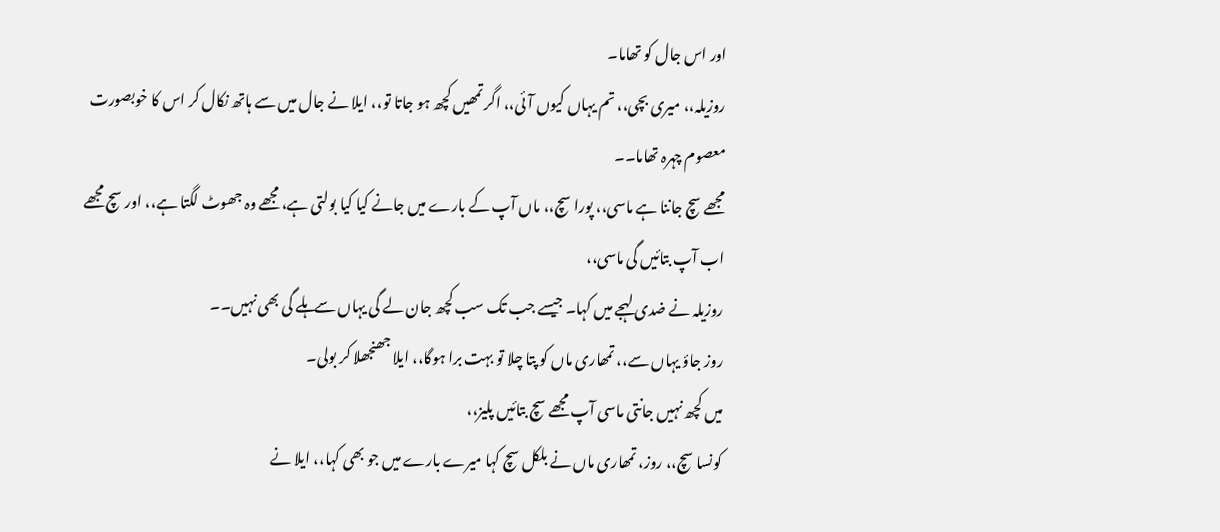اور اس جال کو تھاما۔
روزیلہ،، میری بچی،، تم یہاں کیوں آئی،، اگر تمھیں کچھ ہو جاتا تو،، ایلا نے جال میں سے ہاتھ نکال کر اس کا خوبصورت معصوم چہرہ تھاما۔۔
مجھے سچ جاننا ہے ماسی،، پورا سچ،، ماں آپ کے بارے میں جانے کیا کیا بولتی ہے، مجھے وہ جھوٹ لگتا ہے،، اور سچ مجھے اب آپ بتائیں گی ماسی،،
روزیلہ نے ضدی لہجے میں کہا۔ جیسے جب تک سب کچھ جان لے گی یہاں سے ہلے گی بھی نہیں۔۔
روز جاؤ یہاں سے،، تمھاری ماں کو پتا چلا تو بہت برا ہوگا،، ایلا جھنجھلا کر بولی۔
میں کچھ نہیں جانتی ماسی آپ مجھے سچ بتائیں پلیز،،
کونسا سچ،، روز، تمھاری ماں نے بلکل سچ کہا میرے بارے میں جو بھی کہا،، ایلا نے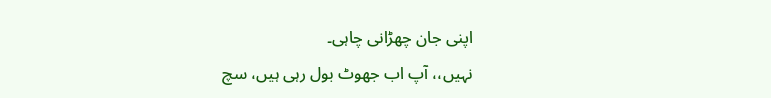اپنی جان چھڑانی چاہی۔
نہیں،، آپ اب جھوٹ بول رہی ہیں، سچ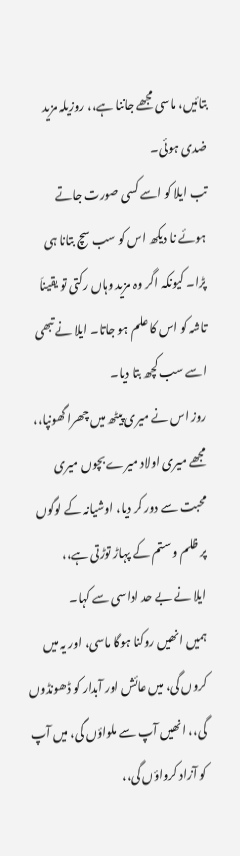بتائیں، ماسی مجھے جاننا ہے،، روزیلہ مزید ضدی ہوئی۔
تب ایلا کو اسے کسی صورت جاتے ہوئے نا دیکھ اس کو سب سچ بتانا ہی پڑا۔ کیونکہ اگر وہ مزید وہاں رکتی تو یقیناَ تاشہ کو اس کا علم ہو جاتا۔ ایلا نے تبھی اسے سب کچھ بتا دیا۔
روز اس نے میری پیٹھ میں چھرا گھونپا،، مجھے میری اولاد میرے بچوں میری محبت سے دور کر دیا، اوشیانہ کے لوگوں پر ظلم و ستم کے پہاڑ توڑتی ہے،،
ایلا نے بے حد اداسی سے کہا۔
ہمیں انھیں روکنا ہوگا ماسی، اور یہ میں کروں گی، میں عائش اور آبدار کو ڈھونڈوں گی،، انھیں آپ سے ملواؤں گی، میں آپ کو آزاد کرواؤں گی،،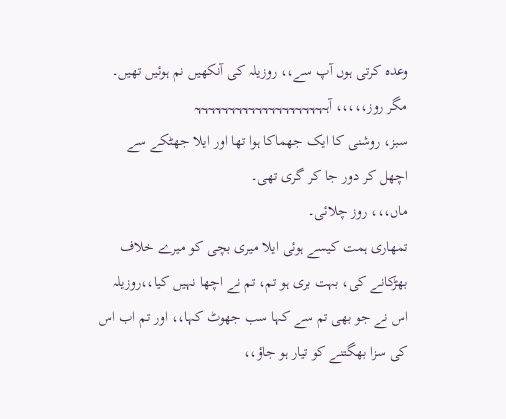وعدہ کرتی ہوں آپ سے،، روزیلہ کی آنکھیں نم ہوئیں تھیں۔
مگر روز،،،،، آہہہہہہہہہہہہہہہہہہہہہ
سبز، روشنی کا ایک جھماکا ہوا تھا اور ایلا جھٹکے سے اچھل کر دور جا کر گری تھی۔
ماں،،، روز چلائی۔
تمھاری ہمت کیسے ہوئی ایلا میری بچی کو میرے خلاف بھڑکانے کی، بہت بری ہو تم، تم نے اچھا نہیں کیا،،روزیلہ اس نے جو بھی تم سے کہا سب جھوٹ کہا،، اور تم اب اس کی سزا بھگتنے کو تیار ہو جاؤ،،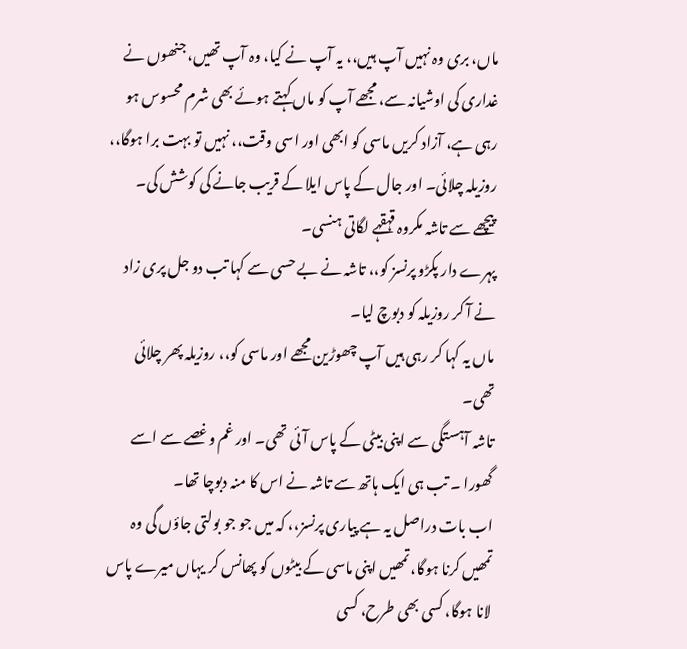ماں، بری وہ نہیں آپ ہیں،، یہ آپ نے کیا، وہ آپ تھیں، جنھوں نے غداری کی اوشیانہ سے، مجھے آپ کو ماں کہتے ہوئے بھی شرم محسوس ہو رہی ہے، آزاد کریں ماسی کو ابھی اور اسی وقت،، نہیں تو بہت برا ہوگا،، روزیلہ چلائی۔ اور جال کے پاس ایلا کے قریب جانے کی کوشش کی۔
پیچھے سے تاشہ مکروہ قہقہے لگاتی ہنسی۔
پہرے دار پکڑو پرنسز کو،، تاشہ نے بے حسی سے کہا تب دو جل پری زاد نے آ کر روزیلہ کو دبوچ لیا۔
ماں یہ کہا کر رہی ہیں آپ چھوڑین مجھے اور ماسی کو،، روزیلہ پھر چلائی تھی۔
تاشہ آہستگی سے اپنی بیٹی کے پاس آئی تھی۔ اور غم وغصے سے اسے گھورا ۔ تب ہی ایک ہاتھ سے تاشہ نے اس کا منہ دبوچا تھا۔
اب بات دراصل یہ ہے پیاری پرنسز،، کہ میں جو جو بولتی جاؤں گی وہ تمھیں کرنا ہوگا، تمھیں اپنی ماسی کے بیٹوں کو پھانس کر یہاں میرے پاس لانا ہوگا، کسی بھی طرح، کسی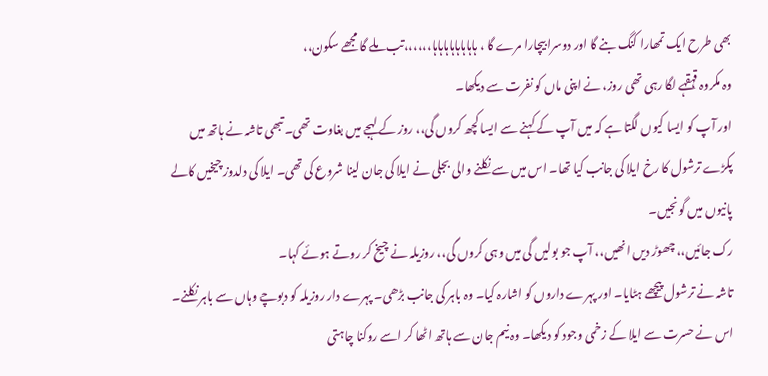بھی طرح ایک تمھارا کنگ بنے گا اور دوسرا بیچارا مرے گا ، ہاہاہاہاہاہاہاہا،،،،،،تب ملے گا مجھے سکون،،
وہ مکروہ قہقہے لگا رہی تھی روز، نے اپنی ماں کو نفرت سے دیکھا۔
اور آپ کو ایسا کیوں لگتا ہے کہ میں آپ کے کہنے سے ایسا کچھ کروں گی،، روز کے لہجے میں بغاوت تھی۔ تبھی تاشہ نے ہاتھ میں پکڑے ترشول کا رخ ایلا کی جانب کیا تھا۔ اس میں سے نکلنے والی بجلی نے ایلا کی جان لینا شروع کی تھی۔ ایلا کی دلدوز چیخیں کالے پانیوں میں گونجیں۔
رک جائیں،، چھوڑ دیں انھیں،، آپ جو بولیں گی میں وہی کروں گی،، روزیلہ نے چیخ کر روتے ہوئے کہا۔
تاشہ نے ترشول پیچھے ہٹایا۔ اور پہرے داروں کو اشارہ کیا۔ وہ باہر کی جانب بڑھی۔ پہرے دار روزیلہ کو دبوچے وہاں سے باہر نکلنے۔ اس نے حسرت سے ایلا کے زخمی وجود کو دیکھا۔ وہ نیم جان سے ہاتھ اٹھا کر اسے روکنا چاہتی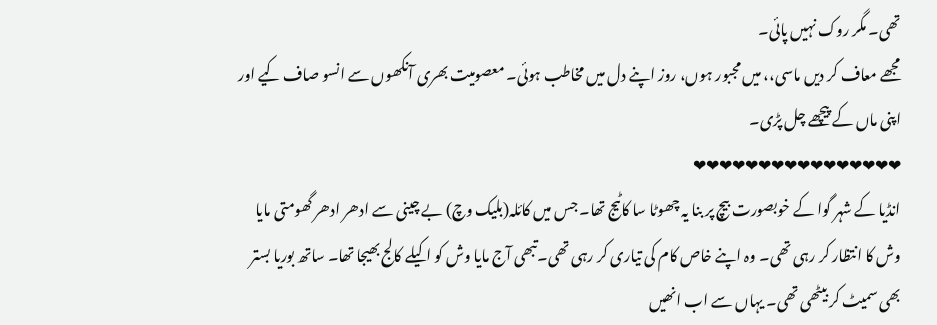تھی۔ مگر روک نہیں پائی۔
مجھے معاف کر دیں ماسی،، میں مجبور ہوں، روز اپنے دل میں مخاطب ہوئی۔ معصومیت بھری آنکھوں سے انسو صاف کیے اور اپنی ماں کے پیچھے چل پڑی۔
❤❤❤❤❤❤❤❤❤❤❤❤❤❤❤❤
انڈیا کے شہر گوا کے خوبصورت بیچ پر بنا یہ چھوٹا سا کاٹیج تھا۔ جس میں کائلہ(بلیک وچ) بے چینی سے ادھر ادھر گھومتی مایا وش کا انتظار کر رہی تھی۔ وہ اپنے خاص کام کی تیاری کر رہی تھی۔تبھی آج مایا وش کو اکیلے کالج بھیجا تھا۔ ساتھ بوریا بستر بھی سمیٹ کر بیٹھی تھی۔ یہاں سے اب انھیں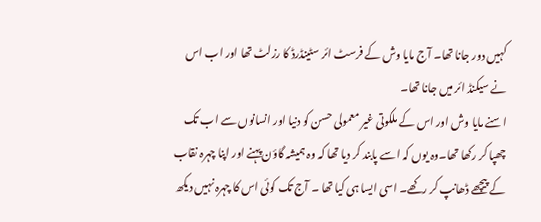کہیں دور جانا تھا۔ آج مایا وش کے فرسٹ ائر سٹینڈرڈ کا رزلٹ تھا اور اب اس نے سیکنڈ ائر میں جانا تھا۔
اسنے مایا وش اور اس کے ملکوتی غیر معمولی حسن کو دنیا اور انسانوں سے اب تک چھپا کر رکھا تھا۔وہ یوں کہ اسے پابند کر دیا تھا کہ وہ ہمیشہ گاؤن پہنے اور اپنا چہرہ نقاب کے پیچھے ڈھانپ کر رکھے۔ اسی ایسا ہی کیا تھا ۔ آج تک کوئی اس کا چہرہ نہیں دیکھ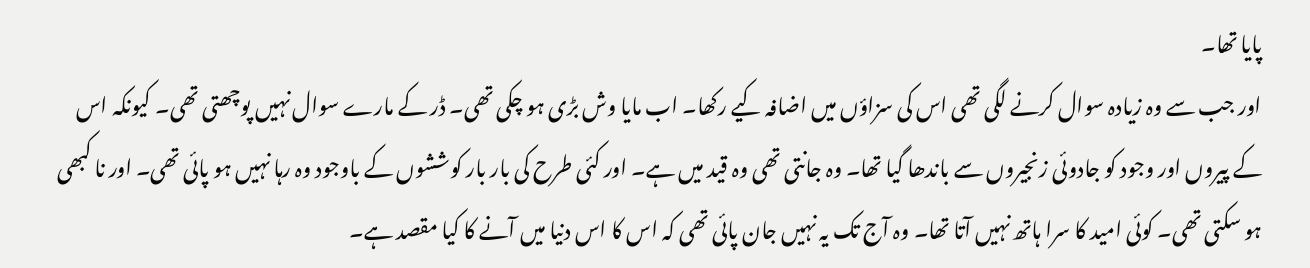پایا تھا۔
اور جب سے وہ زیادہ سوال کرنے لگی تھی اس کی سزاؤں میں اضافہ کیے رکھا۔ اب مایا وش بڑی ہو چکی تھی۔ ڈر کے مارے سوال نہیں پوچھتی تھی۔ کیونکہ اس کے پیروں اور وجود کو جادوئی زنجیروں سے باندھا گیا تھا۔ وہ جانتی تھی وہ قید میں ہے۔ اور کئی طرح کی بار بار کوششوں کے باوجود وہ رہا نہیں ہو پائی تھی۔ اور نا کبھی ہو سکتی تھی۔ کوئی امید کا سرا ہاتھ نہیں آتا تھا۔ وہ آج تک یہ نہیں جان پائی تھی کہ اس کا اس دنیا میں آنے کا کیا مقصد ہے۔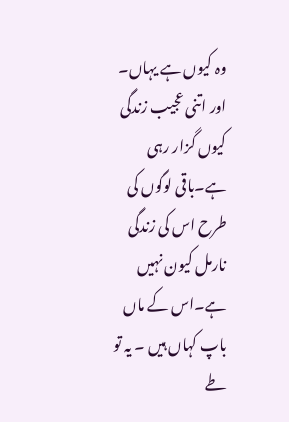وہ کیوں ہے یہاں۔ اور اتنی عجیب زندگی کیوں گزار رہی ہے۔باقی لوگوں کی طرح اس کی زندگی نارمل کیون نہیں ہے۔اس کے ماں باپ کہاں ہیں ۔ یہ تو طے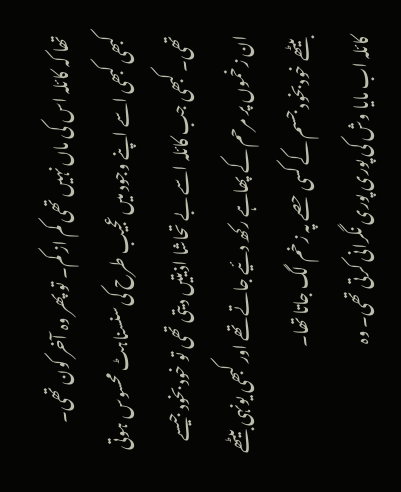تھا کہ کائلہ اس کی ماں نہیں تھی کم از کم۔ تو پھر وہ آخر کون تھی۔
کبھی کبھی اسے اپنے وجود میں عجیب طرح کی سنسناہٹ محسوس ہوتی تھی۔ کبھی جب کائلہ اسے بے تحاشا اذیتیں دیتی تھی تو خود بخود جیسے ان زخموں پر مرحم کے پھاہے رکھ دئیے جاتے تھے اور کبھی یونہی بیٹھے بیٹھے خودبخود جسم کے کسی حصے پہ زخم لگ جاتا تھا۔
کائلہ اب مایا وش کی پوری پوری نگرانی کرتی تھی۔ وہ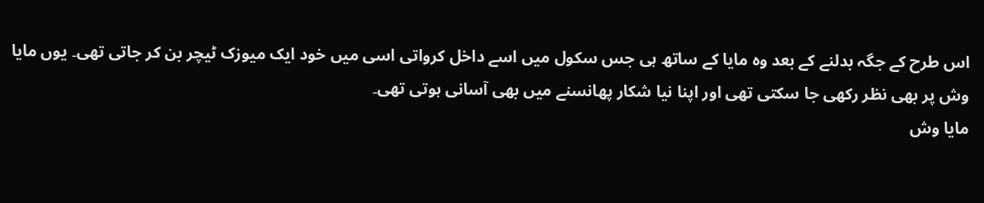اس طرح کے جگہ بدلنے کے بعد وہ مایا کے ساتھ ہی جس سکول میں اسے داخل کرواتی اسی میں خود ایک میوزک ٹیچر بن کر جاتی تھی۔ یوں مایا وش پر بھی نظر رکھی جا سکتی تھی اور اپنا نیا شکار پھانسنے میں بھی آسانی ہوتی تھی۔
مایا وش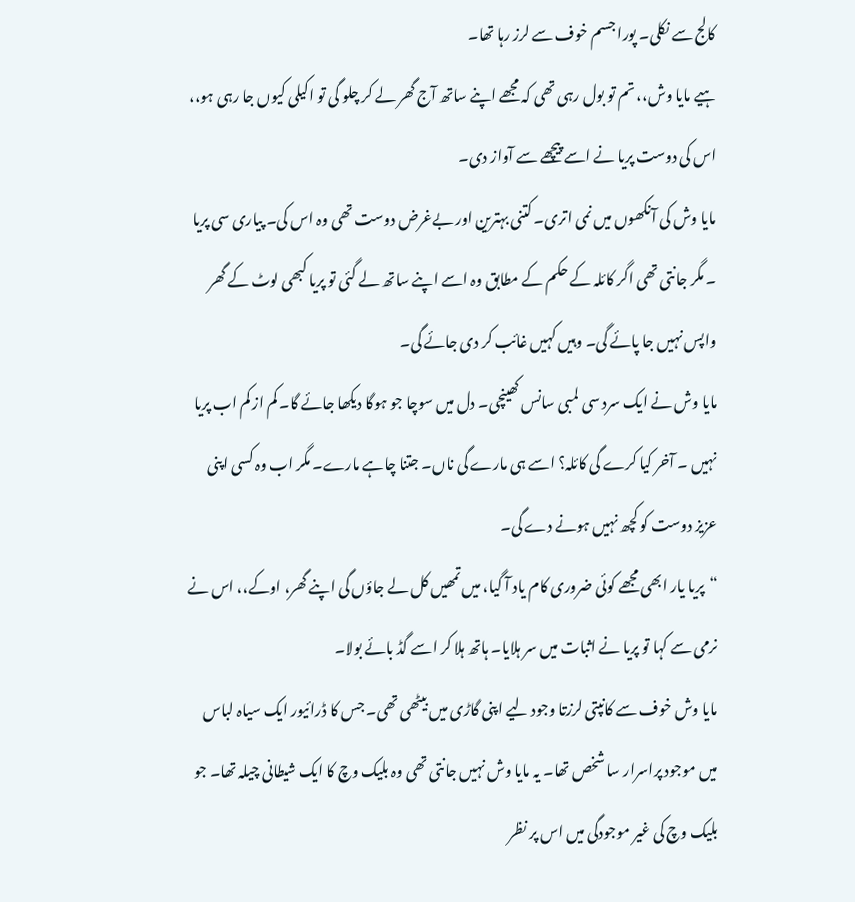کالج سے نکلی۔ پورا جسم خوف سے لرز رہا تھا۔
ہیے مایا وش،، تم تو بول رہی تھی کہ مجھے اپنے ساتھ آج گھر لے کر چلو گی تو اکیلی کیوں جا رہی ہو،، اس کی دوست پریا نے اسے پیچھے سے آواز دی۔
مایا وش کی آنکھوں میں نمی اتری۔ کتنی بہترین اور بےغرض دوست تھی وہ اس کی۔ پیاری سی پریا ۔ مگر جانتی تھی اگر کائلہ کے حکم کے مطابق وہ اسے اپنے ساتھ لے گئی تو پریا کبھی لوٹ کے گھر واپس نہیں جا پائے گی۔ وہیں کہیں غائب کر دی جائے گی۔
مایا وش نے ایک سرد سی لمبی سانس کھینچی۔ دل میں سوچا جو ہوگا دیکھا جائے گا۔ کم از کم اب پریا نہیں ۔ آخر کیا کرے گی کائلہ؟ اسے ہی مارے گی ناں۔ جتنا چاہے مارے۔ مگر اب وہ کسی اپنی عزیز دوست کو کچھ نہیں ہونے دے گی۔
“پریا یار ابھی مجھے کوئی ضروری کام یاد آ گیا، میں تمھیں کل لے جاؤں گی اپنے گھر، اوکے،، اس نے نرمی سے کہا تو پریا نے اثبات میں سر ہلایا۔ ہاتھ ہلا کر اسے گڈ بائے بولا۔
مایا وش خوف سے کانپتی لرزتا وجود لیے اپنی گاڑی میں بیٹھی تھی۔ جس کا ڈرائیور ایک سیاہ لباس میں موجود پراسرار سا شخص تھا۔ یہ مایا وش نہیں جانتی تھی وہ بلیک وچ کا ایک شیطانی چیلہ تھا۔ جو بلیک وچ کی غیر موجودگی میں اس پر نظر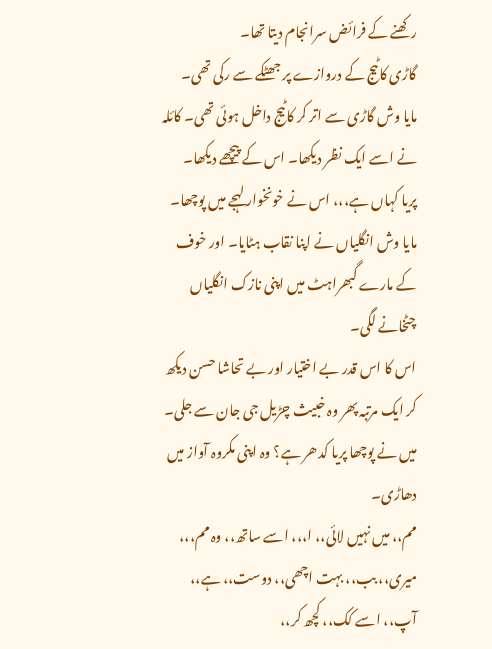رکھنے کے فرائض سرانجام دیتا تھا۔
گاڑی کاٹیج کے دروازے پر جھٹکے سے رکی تھی۔
مایا وش گاڑی سے اتر کر کاٹیج داخل ہوئی تھی۔ کائلہ نے اسے ایک نظر دیکھا۔ اس کے پیچھے دیکھا۔
پریا کہاں ہے،،، اس نے خونخوار لہجے میں پوچھا۔
مایا وش انگلیاں نے اپنا نقاب ہٹایا۔ اور خوف کے مارے گبھراہٹ میں اپنی نازک انگلیاں چٹخانے لگی۔
اس کا اس قدر بے اختیار اور بے تحاشا حسن دیکھ کر ایک مرتبہ پھر وہ خبیث چڑیل جی جان سے جلی۔
میں نے پوچھا پریا کدھر ہے؟ وہ اپنی مکروہ آواز میں دھاڑی۔
مم،، میں نہیں لائی،، ا،،، اسے ساتھ،، وہ مم،،، میری،، بب،، بہت اچھی،، دوست،، ہے،، آپ،، اسے کک،، کچھ کر،،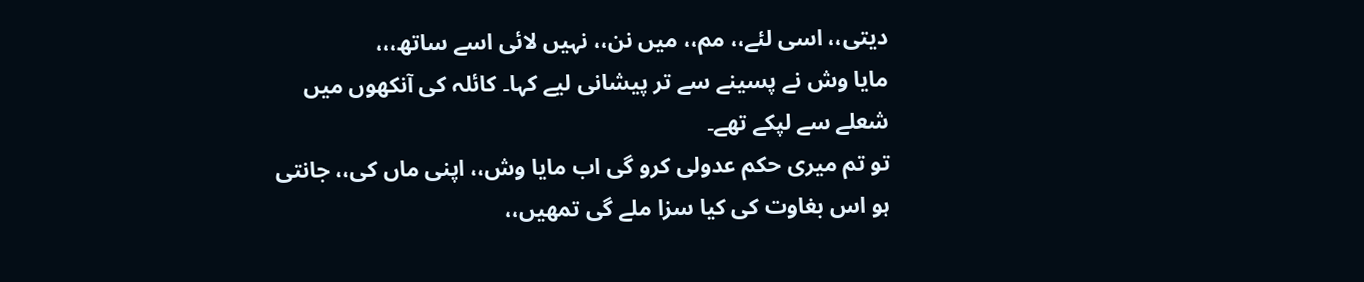دیتی،، اسی لئے،، مم،، میں نن،، نہیں لائی اسے ساتھ،،،
مایا وش نے پسینے سے تر پیشانی لیے کہا۔ کائلہ کی آنکھوں میں شعلے سے لپکے تھے۔
تو تم میری حکم عدولی کرو گی اب مایا وش،، اپنی ماں کی،، جانتی ہو اس بغاوت کی کیا سزا ملے گی تمھیں،،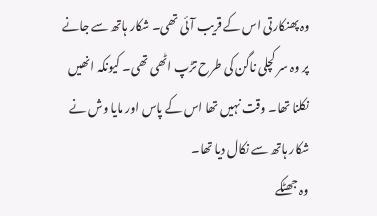وہ پھنکارتی اس کے قریب آئی تھی۔ شکار ہاتھ سے جانے پر وہ سر کچلی ناگن کی طرح تڑپ اٹھی تھی۔ کیونکہ انھیں نکلنا تھا۔ وقت نہیں تھا اس کے پاس اور مایا وش نے شکار ہاتھ سے نکال دیا تھا۔
وہ جھٹکے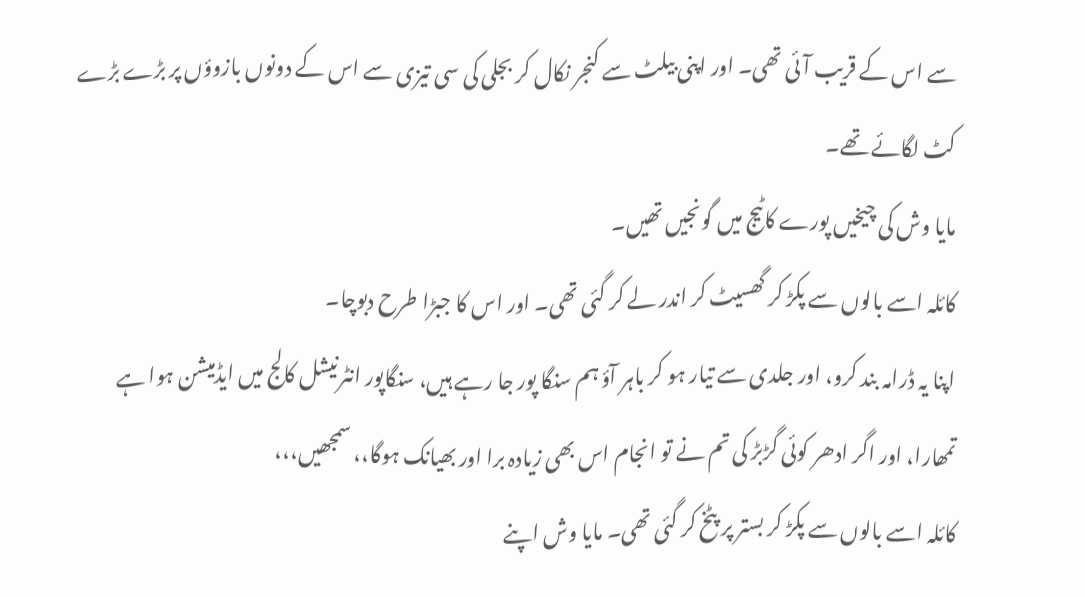سے اس کے قریب آئی تھی۔ اور اپنی بیلٹ سے کنجر نکال کر بجلی کی سی تیزی سے اس کے دونوں بازوؤں پر بڑے بڑے کٹ لگائے تھے۔
مایا وش کی چیخیں پورے کاٹیج میں گونجیں تھیں۔
کائلہ اسے بالوں سے پکڑ کر گھسیٹ کر اندر لے کر گئی تھی۔ اور اس کا جبڑا طرح دبوچا۔
اپنا یہ ڈرامہ بند کرو، اور جلدی سے تیار ہو کر باہر آؤ ہم سنگا پور جا رہے ہیں، سنگاپور انٹرنیشل کالج میں ایڈمیشن ہوا ہے تمھارا، اور اگر ادھر کوئی گڑبڑ کی تم نے تو انجام اس بھی زیادہ برا اور بھیانک ہوگا،، سمجھیں،،،
کائلہ اسے بالوں سے پکڑ کر بستر پر پٹخ کر گئی تھی۔ مایا وش اپنے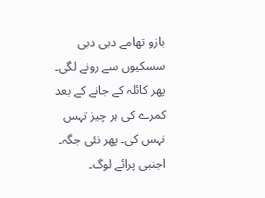بازو تھامے دبی دبی سسکیوں سے رونے لگی۔
پھر کائلہ کے جانے کے بعد کمرے کی ہر چیز تہس نہس کی۔ پھر نئی جگہ۔ اجنبی پرائے لوگ۔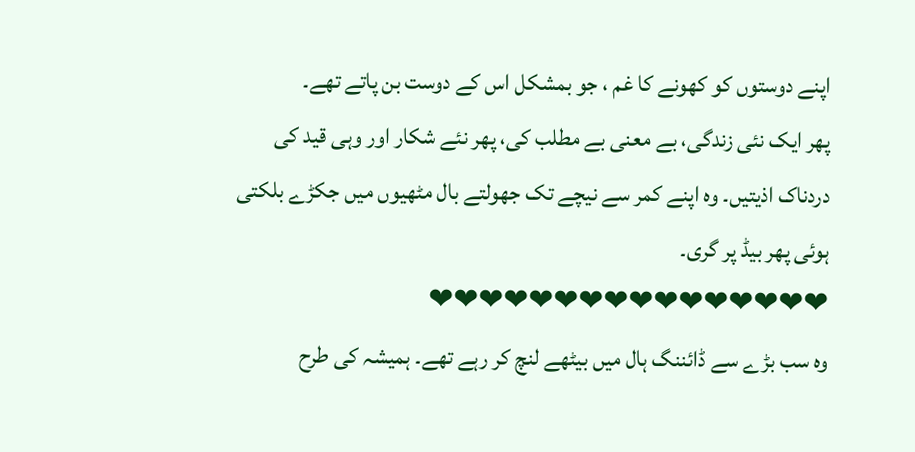اپنے دوستوں کو کھونے کا غم ، جو بمشکل اس کے دوست بن پاتے تھے۔
پھر ایک نئی زندگی، بے معنی بے مطلب کی، پھر نئے شکار اور وہی قید کی دردناک اذیتیں۔ وہ اپنے کمر سے نیچے تک جھولتے بال مٹھیوں میں جکڑے بلکتی ہوئی پھر بیڈ پر گری۔
❤❤❤❤❤❤❤❤❤❤❤❤❤❤❤❤
وہ سب بڑے سے ڈائننگ ہال میں بیٹھے لنچ کر رہے تھے۔ ہمیشہ کی طرح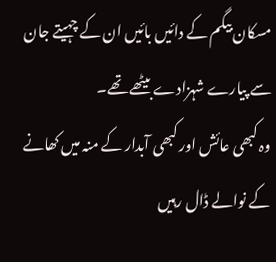مسکان بیگم کے دائیں بائیں ان کے چہیتے جان سے پیارے شہزادے بیٹھے تھے۔
وہ کبھی عائش اور کبھی آبدار کے منہ میں کھانے کے نوالے ڈال رہیں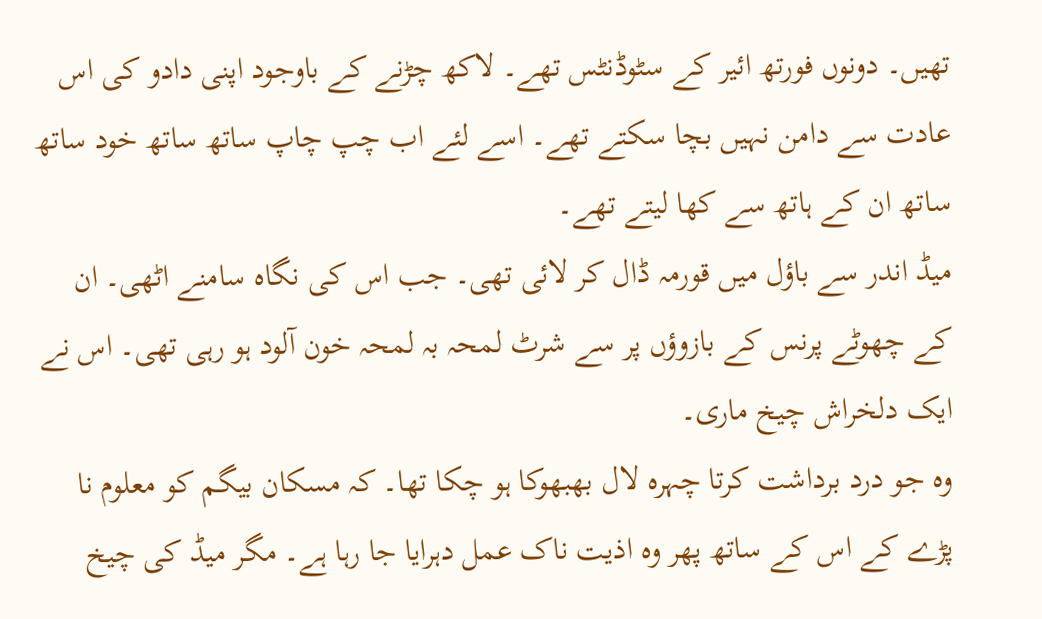تھیں۔ دونوں فورتھ ائیر کے سٹوڈنٹس تھے۔ لاکھ چڑنے کے باوجود اپنی دادو کی اس عادت سے دامن نہیں بچا سکتے تھے۔ اسے لئے اب چپ چاپ ساتھ ساتھ خود ساتھ ساتھ ان کے ہاتھ سے کھا لیتے تھے۔
میڈ اندر سے باؤل میں قورمہ ڈال کر لائی تھی۔ جب اس کی نگاہ سامنے اٹھی۔ ان کے چھوٹے پرنس کے بازوؤں پر سے شرٹ لمحہ بہ لمحہ خون آلود ہو رہی تھی۔ اس نے ایک دلخراش چیخ ماری۔
وہ جو درد برداشت کرتا چہرہ لال بھبھوکا ہو چکا تھا۔ کہ مسکان بیگم کو معلوم نا پڑے کے اس کے ساتھ پھر وہ اذیت ناک عمل دہرایا جا رہا ہے۔ مگر میڈ کی چیخ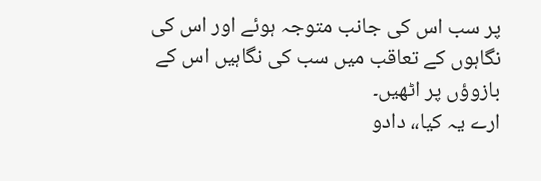پر سب اس کی جانب متوجہ ہوئے اور اس کی نگاہوں کے تعاقب میں سب کی نگاہیں اس کے بازوؤں پر اٹھیں۔
ارے یہ کیا،، دادو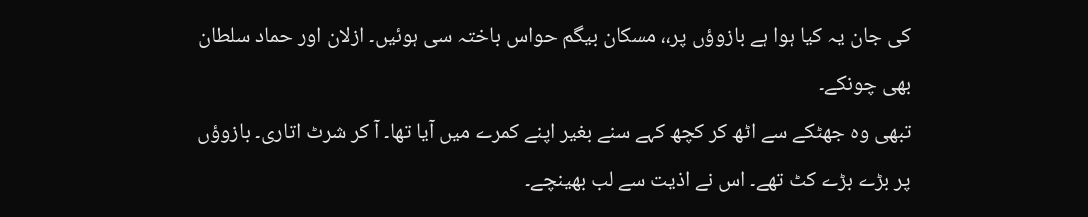کی جان یہ کیا ہوا ہے بازوؤں پر،، مسکان بیگم حواس باختہ سی ہوئیں۔ ازلان اور حماد سلطان بھی چونکے۔
تبھی وہ جھٹکے سے اٹھ کر کچھ کہے سنے بغیر اپنے کمرے میں آیا تھا۔ آ کر شرٹ اتاری۔ بازوؤں پر بڑے بڑے کٹ تھے۔ اس نے اذیت سے لب بھینچے۔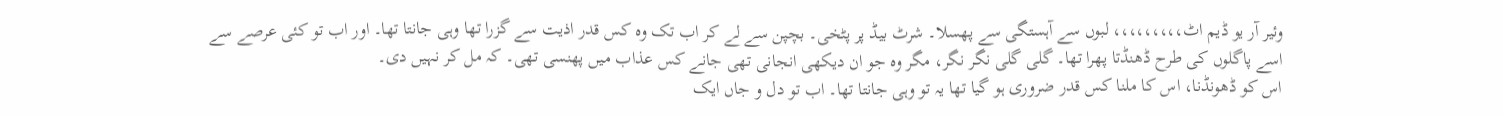وئیر آر یو ڈیم اٹ،،،،،،،،، لبوں سے آہستگی سے پھسلا۔ شرٹ بیڈ پر پٹخی۔ بچپن سے لے کر اب تک وہ کس قدر اذیت سے گزرا تھا وہی جانتا تھا۔ اور اب تو کئی عرصے سے اسے پاگلوں کی طرح ڈھنڈتا پھرا تھا۔ گلی گلی نگر نگر، مگر وہ جو ان دیکھی انجانی تھی جانے کس عذاب میں پھنسی تھی۔ کہ مل کر نہیں دی۔
اس کو ڈھونڈنا، اس کا ملنا کس قدر ضروری ہو گیا تھا یہ تو وہی جانتا تھا۔ اب تو دل و جاں ایک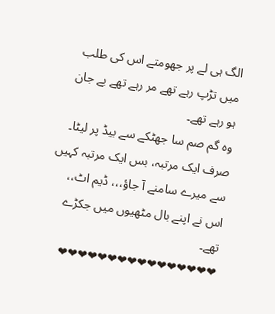الگ ہی لے پر جھومتے اس کی طلب میں تڑپ رہے تھے مر رہے تھے بے جان ہو رہے تھے۔
وہ گم صم سا جھٹکے سے بیڈ پر لیٹا۔
صرف ایک مرتبہ، بس ایک مرتبہ کہیں سے میرے سامنے آ جاؤ،،، ڈیم اٹ،، اس نے اپنے بال مٹھیوں میں جکڑے تھے۔
❤❤❤❤❤❤❤❤❤❤❤❤❤❤❤❤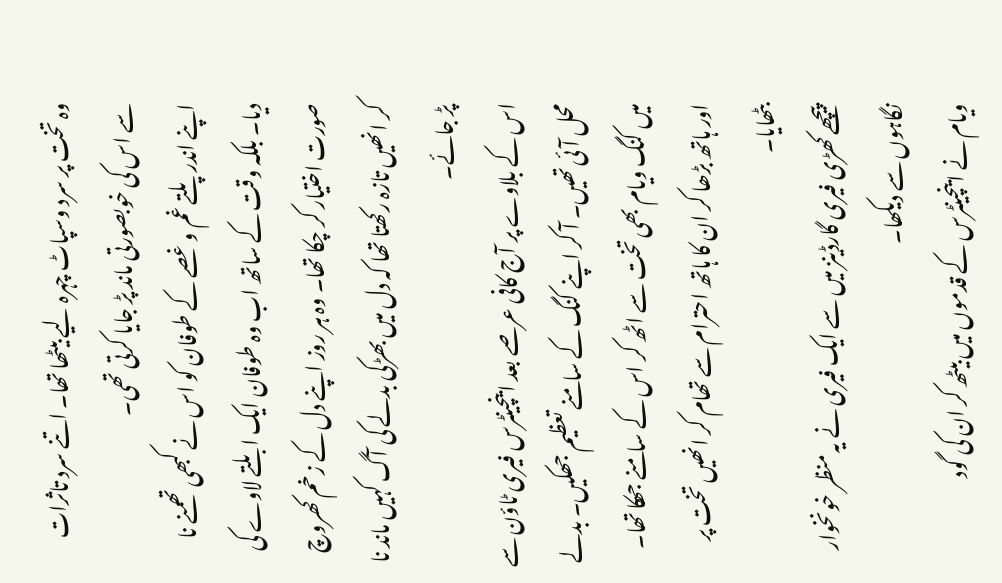وہ تخت پر سرد وسپاٹ چہرہ لیے بیٹھا تھا۔ اتنے سرد تاثرات سے اس کی خوبصورتی ماند پڑ جایا کرتی تھی۔
اپنے اندر پلتے غم و غصے کے طوفان کو اس نے کبھی تھمنے نا دیا۔ بلکہ وقت کے ساتھ اب وہ طوفان ایک ابلتے لاوے کی صورت اختیار کر چکا تھا۔ وہ ہر روز اپنے دل کے زخم کھروچ کر انھیں تازہ رکھتا تھا کہ دل میں بھڑکی بدلے کی آگ کہیں ماند نا پڑ جائے۔
اس کے بلاوے پر آج کافی عرصے بعد اینچینٹرس فیری ٹاؤن سے محل آئی تھیں۔ آ کر اپنے کنگ کے سامنے تعظیم جھکیں۔ بدلے میں کنگ ویام بھی تخت سے اٹھ کر اس کے سامنے جھکا تھا۔ اور ہاتھ بڑھا کر ان کا ہاتھ احترام سے تھام کر انھیں تخت پر بٹھایا۔
پیچھے کھڑی فیری گارڈینز میں سے ایک فیری نے یہ منظر خونخوار نگاہوں سے دیکھا۔
ویام نے اینچینٹرس کے قدموں میں بیٹھ کر ان کی گود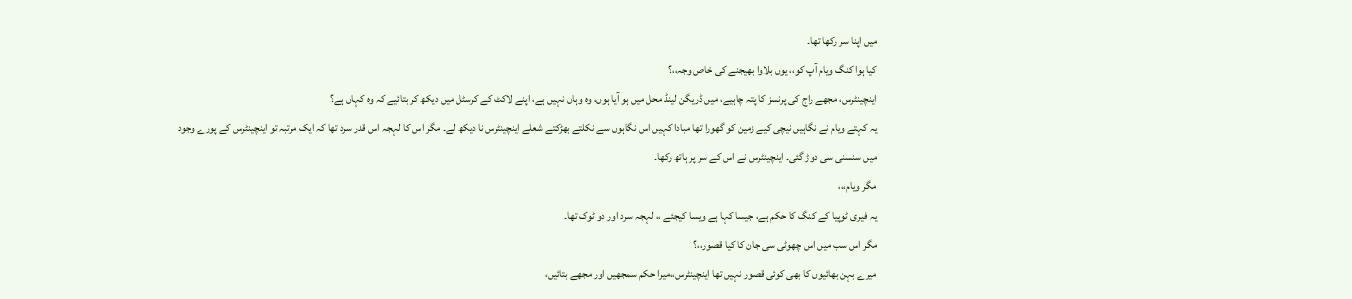میں اپنا سر رکھا تھا۔
کیا ہوا کنگ ویام آپ کو،، یوں بلاوا بھیجنے کی خاص وجہ،،؟
اینچینٹرس، مجھے راج کی پرنسز کا پتہ چاہیے، میں ڈریگن لینڈ محل میں ہو آیا ہوں، وہ وہاں نہیں ہے، اپنے لاکٹ کے کرسٹل میں دیکھ کر بتائیے کہ وہ کہاں ہے؟
یہ کہتے ویام نے نگاہیں نیچی کیے زمین کو گھورا تھا مبادا کہیں اس نگاہوں سے نکلتے بھڑکتے شعلے اینچینٹرس نا دیکھ لے۔ مگر اس کا لہجہ اس قدر سرد تھا کہ ایک مرتبہ تو اینچینٹرس کے پورے وجود میں سنسنی سی دوڑ گئی۔ اینچینٹرس نے اس کے سر پر ہاتھ رکھا۔
مگر ویام،،،
یہ فیری ٹوپیا کے کنگ کا حکم ہے، جیسا کہا ہے ویسا کیجئے ،، لہجہ سرد اور دو ٹوک تھا۔
مگر اس سب میں اس چھوٹی سی جان کا کیا قصور،،؟
میرے بہن بھائیوں کا بھی کوئی قصور نہیں تھا اینچینٹرس،،میرا حکم سمجھیں اور مجھے بتائیں،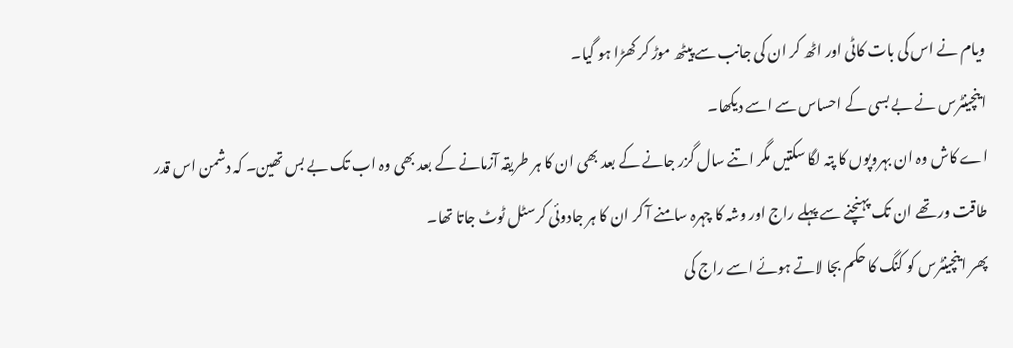ویام نے اس کی بات کاٹی اور اٹھ کر ان کی جانب سے پیٹھ موڑ کر کھڑا ہو گیا۔
اینچینٹرس نے بے بسی کے احساس سے اسے دیکھا۔
اے کاش وہ ان بہروپوں کا پتہ لگا سکتیں مگر اتنے سال گزر جانے کے بعد بھی ان کا ہر طریقہ آزمانے کے بعد بھی وہ اب تک بے بس تھین۔ کہ دشمن اس قدر طاقت ور تھے ان تک پہنچنے سے پہلے راج اور وشہ کا چہرہ سامنے آ کر ان کا ہر جادوئی کرسٹل ٹوٹ جاتا تھا۔
پھر اینچینٹرس کو کنگ کا حکم بجا لاتے ہوئے اسے راج کی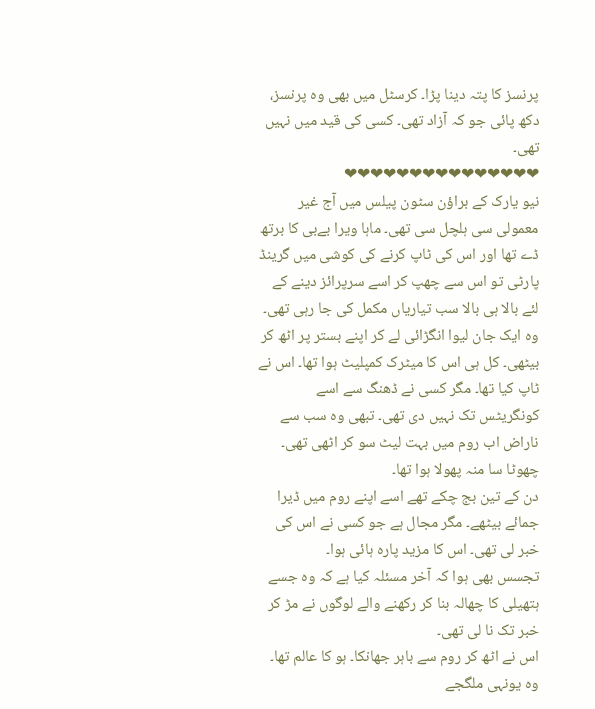پرنسز کا پتہ دینا پڑا۔ کرسٹل میں بھی وہ پرنسز، دکھ پائی جو کہ آزاد تھی۔ کسی کی قید میں نہیں تھی۔
❤❤❤❤❤❤❤❤❤❤❤❤❤❤❤
نیو یارک کے براؤن سٹون پیلس میں آج غیر معمولی سی ہلچل سی تھی۔ ماہا ویرا بےبی کا برتھ ڈے تھا اور اس کی ٹاپ کرنے کی کوشی میں گرینڈ پارٹی تو اس سے چھپ کر اسے سرپرائز دینے کے لئے بالا ہی بالا سب تیاریاں مکمل کی جا رہی تھی۔
وہ ایک جان لیوا انگڑائی لے کر اپنے بستر پر اٹھ کر بیٹھی۔ کل ہی اس کا میٹرک کمپلیٹ ہوا تھا۔ اس نے ٹاپ کیا تھا۔ مگر کسی نے ڈھنگ سے اسے کونگریٹس تک نہیں دی تھی۔ تبھی وہ سب سے ناراض اب روم میں بہت لیٹ سو کر اٹھی تھی۔ چھوٹا سا منہ پھولا ہوا تھا۔
دن کے تین بج چکے تھے اسے اپنے روم میں ڈیرا جمائے بیٹھے۔ مگر مجال ہے جو کسی نے اس کی خبر لی تھی۔ اس کا مزید پارہ ہائی ہوا۔
تجسس بھی ہوا کہ آخر مسئلہ کیا ہے کہ وہ جسے ہتھیلی کا چھالہ بنا کر رکھنے والے لوگوں نے مڑ کر خبر تک نا لی تھی۔
اس نے اٹھ کر روم سے باہر جھانکا۔ ہو کا عالم تھا۔ وہ یونہی ملگجے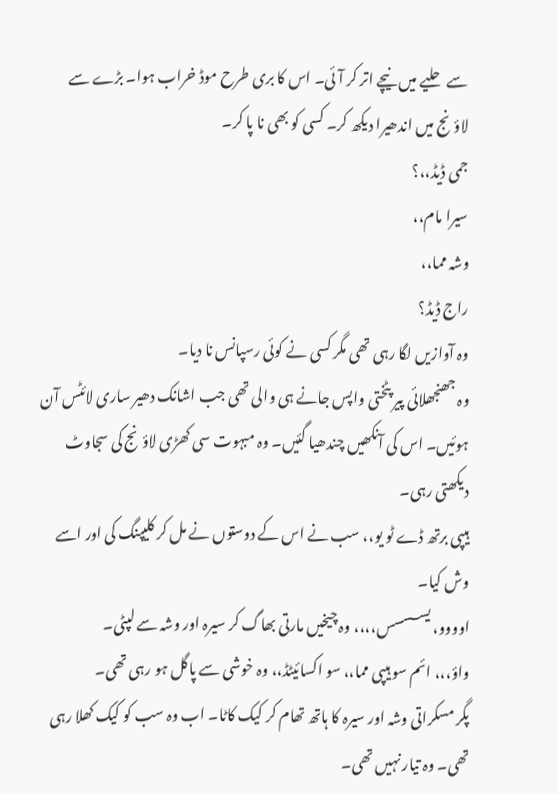سے حلیے میں نیچے اتر کر آئی۔ اس کا بری طرح موڈ خراب ہوا۔ بڑے سے لاؤنج میں اندھیرا دیکھ کر۔ کسی کو بھی نا پا کر۔
جمی ڈیڈ،،؟
سیرا مام،،
وشہ مما،،
راج ڈیڈ؟
وہ آوازیں لگا رہی تھی مگر کسی نے کوئی رسپانس نا دیا۔
وہ جھنجھلائی پیر پٹختی واپس جانے ہی والی تھی جب اشانک دھیر ساری لائٹس آن ہوئیں۔ اس کی آنکھیں چندھیا گئیں۔ وہ مبہوت سی کھڑی لاؤنج کی سجاوٹ دیکھتی رہی۔
ہیپی برتھ ڈے ٹو یو،، سب نے اس کے دوستوں نے مل کر کلیپنگ کی اور اسے وش کیا۔
اوووو، یسسسسس،،،، وہ چیخیں مارتی بھاگ کر سیرہ اور وشہ سے لپٹی۔
واؤ،،، ائم سو ہیپی مما،، سو اکسائیٹڈ،، وہ خوشی سے پاگل ہو رہی تھی۔
پگر مسکراتی وشہ اور سیرہ کا ہاتھ تھام کر کیک کاٹا۔ اب وہ سب کو کیک کھلا رہی تھی۔ وہ تیار نہیں تھی۔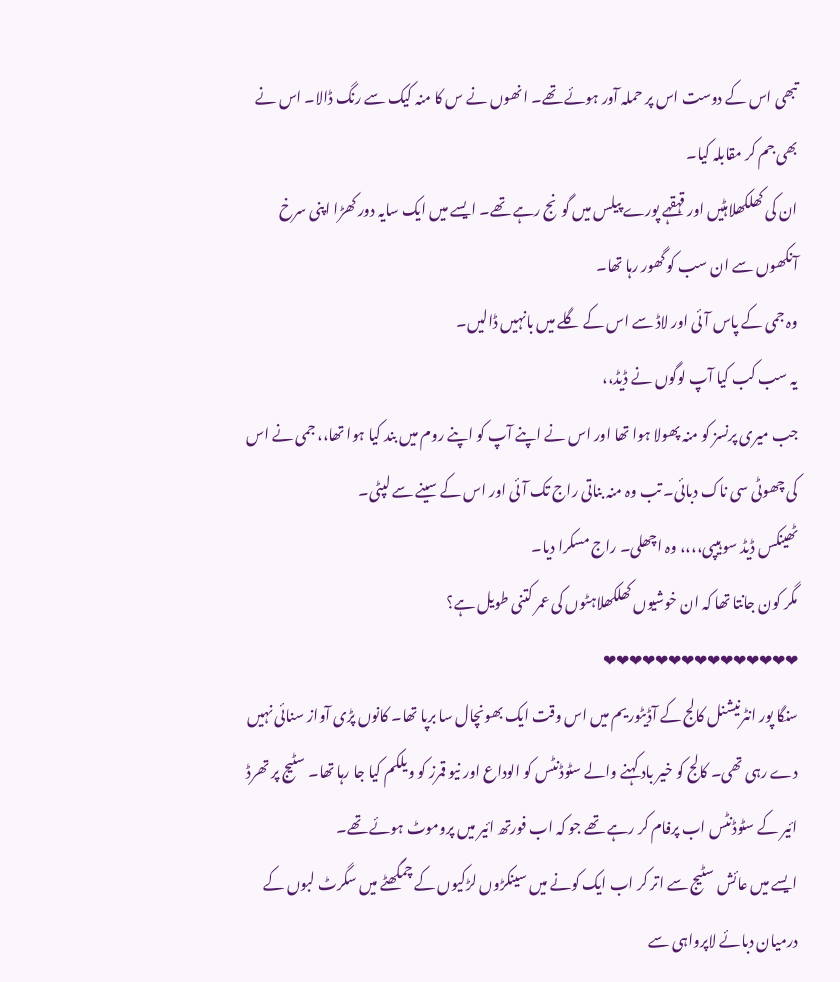تبھی اس کے دوست اس پر حملہ آور ہوئے تھے۔ انھوں نے س کا منہ کیک سے رنگ ڈالا۔ اس نے بھی جم کر مقابلہ کیا۔
ان کی کھلکھلاہٹیں اور قہقہے پورے پیلس میں گونج رہے تھے۔ ایسے میں ایک سایہ دور کھڑا اپنی سرخ آنکھوں سے ان سب کو گھور رہا تھا۔
وہ جمی کے پاس آئی اور لاڈ سے اس کے گلے میں بانہیں ڈالیں۔
یہ سب کب کیا آپ لوگوں نے ڈیڈ،،
جب میری پرنسز کو منہ پھولا ہوا تھا اور اس نے اپنے آپ کو اپنے روم میں بند کیا ہوا تھا،، جمی نے اس کی چھوٹی سی ناک دبائی۔ تب وہ منہ بناتی راج تک آئی اور اس کے سینے سے لپٹی۔
ٹھینکس ڈیڈ سو ہیپی،،،، وہ اچھلی۔ راج مسکرا دیا۔
مگر کون جانتا تھا کہ ان خوشیوں کھلکھلاہٹوں کی عمر کتنی طویل ہے؟
❤❤❤❤❤❤❤❤❤❤❤❤❤❤❤
سنگا پور انٹرنیشنل کالج کے آڈیٹوریم میں اس وقت ایک بھونچال سا برپا تھا۔ کانوں پڑی آواز سنائی نہیں دے رہی تھی۔ کالج کو خیر باد کہنے والے سٹوڈنٹس کو الوداع اور نیو قمرز کو ویلکم کیا جا رہا تھا۔ سٹیج پر تھرڈ ائیر کے سٹوڈنٹس اب پرفام کر رہے تھے جو کہ اب فورتھ ائیر میں پروموٹ ہوئے تھے۔
ایسے میں عائش سٹیج سے اتر کر اب ایک کونے میں سینکڑوں لڑکیوں کے چمگھٹے میں سگرٹ لبوں کے درمیان دبائے لاپرواہی سے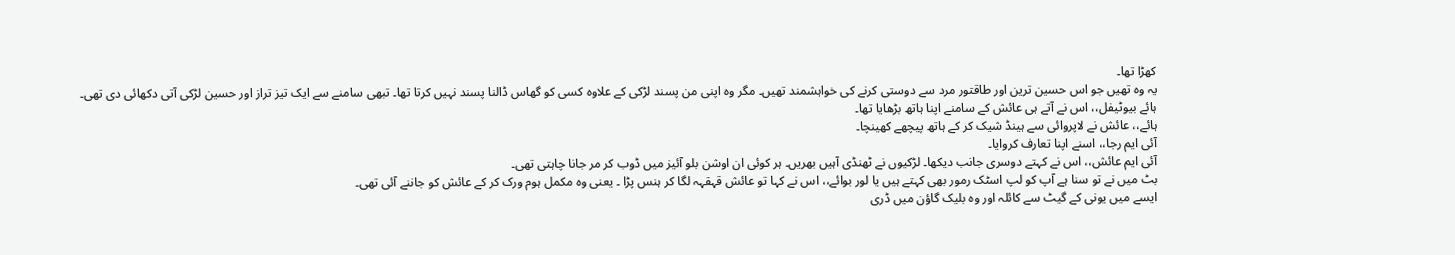کھڑا تھا۔
یہ وہ تھیں جو اس حسین ترین اور طاقتور مرد سے دوستی کرنے کی خواہشمند تھیں۔ مگر وہ اپنی من پسند لڑکی کے علاوہ کسی کو گھاس ڈالنا پسند نہیں کرتا تھا۔ تبھی سامنے سے ایک تیز تراز اور حسین لڑکی آتی دکھائی دی تھی۔
ہائے بیوٹیفل،، اس نے آتے ہی عائش کے سامنے اپنا ہاتھ بڑھایا تھا۔
ہائے،، عائش نے لاپروائی سے ہینڈ شیک کر کے ہاتھ پیچھے کھینچا۔
آئی ایم رجا،، اسنے اپنا تعارف کروایا۔
آئی ایم عائش،، اس نے کہتے دوسری جانب دیکھا۔ لڑکیوں نے ٹھنڈی آہیں بھریں۔ ہر کوئی ان اوشن بلو آئیز میں ڈوب کر مر جانا چاہتی تھی۔
بٹ میں نے تو سنا ہے آپ کو لپ اسٹک رمور بھی کہتے ہیں یا لور بوائے،، اس نے کہا تو عائش قہقہہ لگا کر ہنس پڑا ۔ یعنی وہ مکمل ہوم ورک کر کے عائش کو جاننے آئی تھی۔
ایسے میں یونی کے گیٹ سے کائلہ اور وہ بلیک گاؤن میں ڈری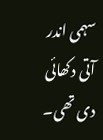سہمی اندر آتی دکھائی دی تھی۔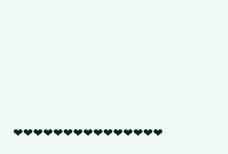❤❤❤❤❤❤❤❤❤❤❤❤❤❤❤